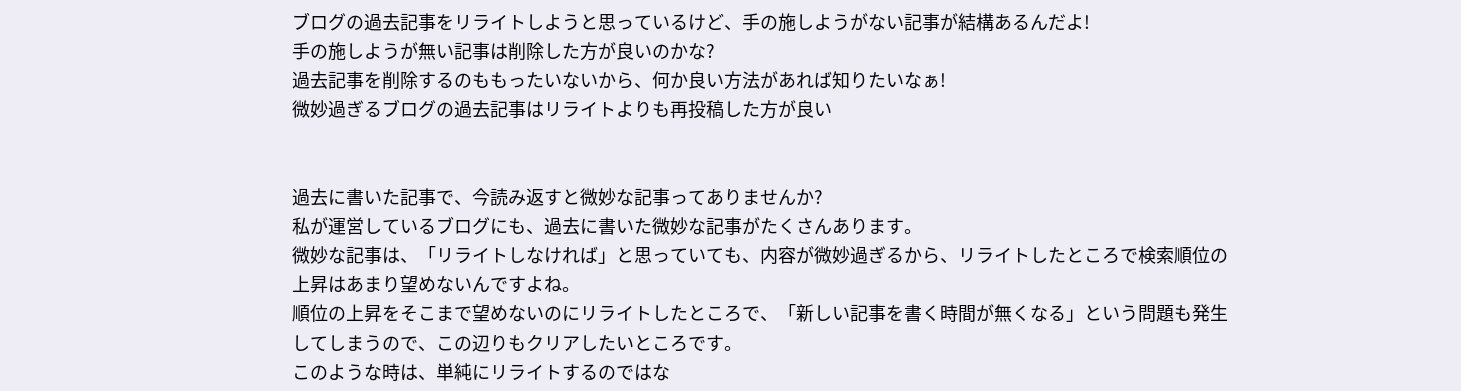ブログの過去記事をリライトしようと思っているけど、手の施しようがない記事が結構あるんだよ!
手の施しようが無い記事は削除した方が良いのかな?
過去記事を削除するのももったいないから、何か良い方法があれば知りたいなぁ!
微妙過ぎるブログの過去記事はリライトよりも再投稿した方が良い


過去に書いた記事で、今読み返すと微妙な記事ってありませんか?
私が運営しているブログにも、過去に書いた微妙な記事がたくさんあります。
微妙な記事は、「リライトしなければ」と思っていても、内容が微妙過ぎるから、リライトしたところで検索順位の上昇はあまり望めないんですよね。
順位の上昇をそこまで望めないのにリライトしたところで、「新しい記事を書く時間が無くなる」という問題も発生してしまうので、この辺りもクリアしたいところです。
このような時は、単純にリライトするのではな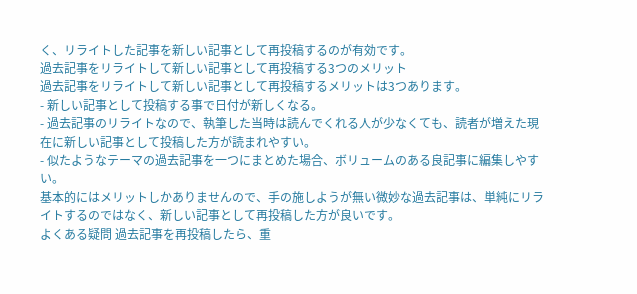く、リライトした記事を新しい記事として再投稿するのが有効です。
過去記事をリライトして新しい記事として再投稿する3つのメリット
過去記事をリライトして新しい記事として再投稿するメリットは3つあります。
- 新しい記事として投稿する事で日付が新しくなる。
- 過去記事のリライトなので、執筆した当時は読んでくれる人が少なくても、読者が増えた現在に新しい記事として投稿した方が読まれやすい。
- 似たようなテーマの過去記事を一つにまとめた場合、ボリュームのある良記事に編集しやすい。
基本的にはメリットしかありませんので、手の施しようが無い微妙な過去記事は、単純にリライトするのではなく、新しい記事として再投稿した方が良いです。
よくある疑問 過去記事を再投稿したら、重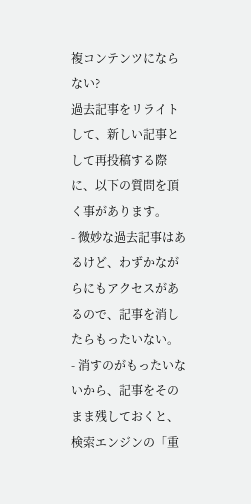複コンテンツにならない?
過去記事をリライトして、新しい記事として再投稿する際に、以下の質問を頂く事があります。
- 微妙な過去記事はあるけど、わずかながらにもアクセスがあるので、記事を消したらもったいない。
- 消すのがもったいないから、記事をそのまま残しておくと、検索エンジンの「重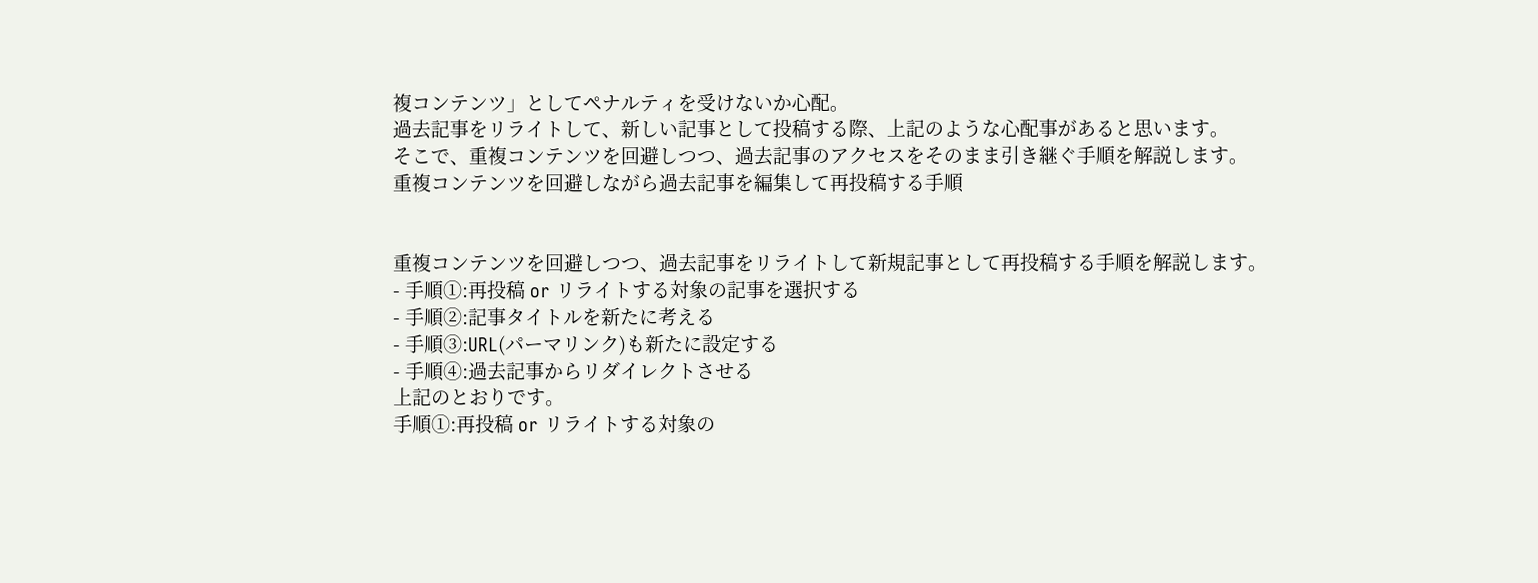複コンテンツ」としてペナルティを受けないか心配。
過去記事をリライトして、新しい記事として投稿する際、上記のような心配事があると思います。
そこで、重複コンテンツを回避しつつ、過去記事のアクセスをそのまま引き継ぐ手順を解説します。
重複コンテンツを回避しながら過去記事を編集して再投稿する手順


重複コンテンツを回避しつつ、過去記事をリライトして新規記事として再投稿する手順を解説します。
- 手順①:再投稿 or リライトする対象の記事を選択する
- 手順②:記事タイトルを新たに考える
- 手順③:URL(パーマリンク)も新たに設定する
- 手順④:過去記事からリダイレクトさせる
上記のとおりです。
手順①:再投稿 or リライトする対象の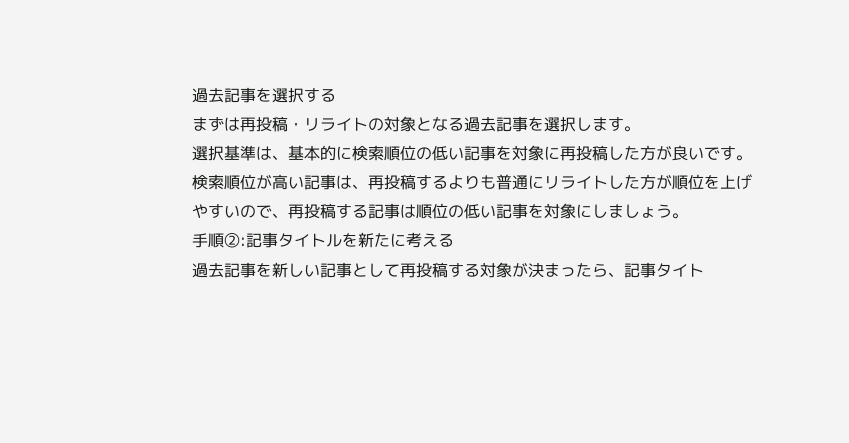過去記事を選択する
まずは再投稿・リライトの対象となる過去記事を選択します。
選択基準は、基本的に検索順位の低い記事を対象に再投稿した方が良いです。
検索順位が高い記事は、再投稿するよりも普通にリライトした方が順位を上げやすいので、再投稿する記事は順位の低い記事を対象にしましょう。
手順②:記事タイトルを新たに考える
過去記事を新しい記事として再投稿する対象が決まったら、記事タイト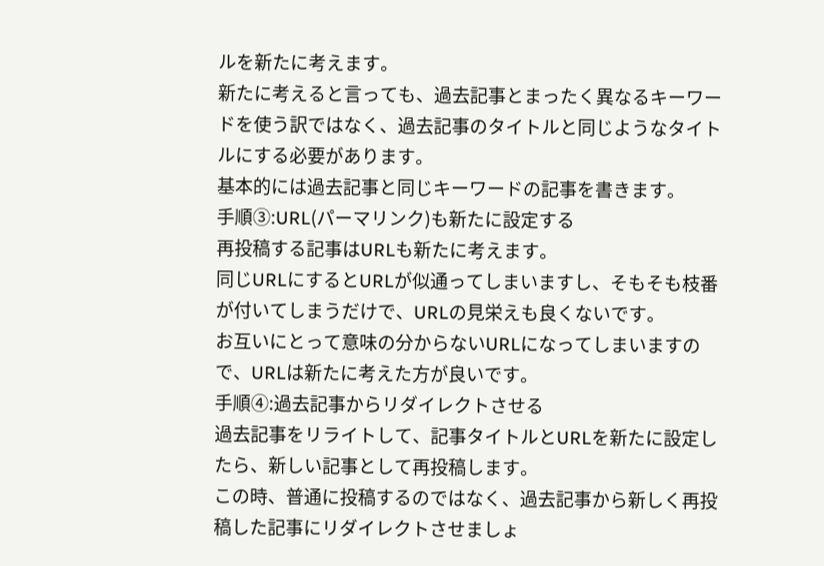ルを新たに考えます。
新たに考えると言っても、過去記事とまったく異なるキーワードを使う訳ではなく、過去記事のタイトルと同じようなタイトルにする必要があります。
基本的には過去記事と同じキーワードの記事を書きます。
手順③:URL(パーマリンク)も新たに設定する
再投稿する記事はURLも新たに考えます。
同じURLにするとURLが似通ってしまいますし、そもそも枝番が付いてしまうだけで、URLの見栄えも良くないです。
お互いにとって意味の分からないURLになってしまいますので、URLは新たに考えた方が良いです。
手順④:過去記事からリダイレクトさせる
過去記事をリライトして、記事タイトルとURLを新たに設定したら、新しい記事として再投稿します。
この時、普通に投稿するのではなく、過去記事から新しく再投稿した記事にリダイレクトさせましょ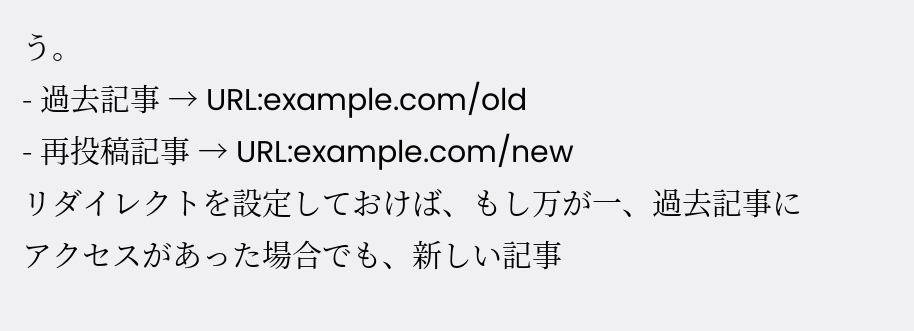う。
- 過去記事 → URL:example.com/old
- 再投稿記事 → URL:example.com/new
リダイレクトを設定しておけば、もし万が一、過去記事にアクセスがあった場合でも、新しい記事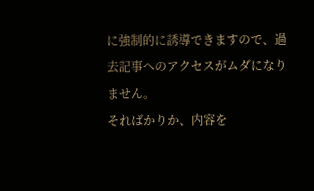に強制的に誘導できますので、過去記事へのアクセスがムダになりません。
そればかりか、内容を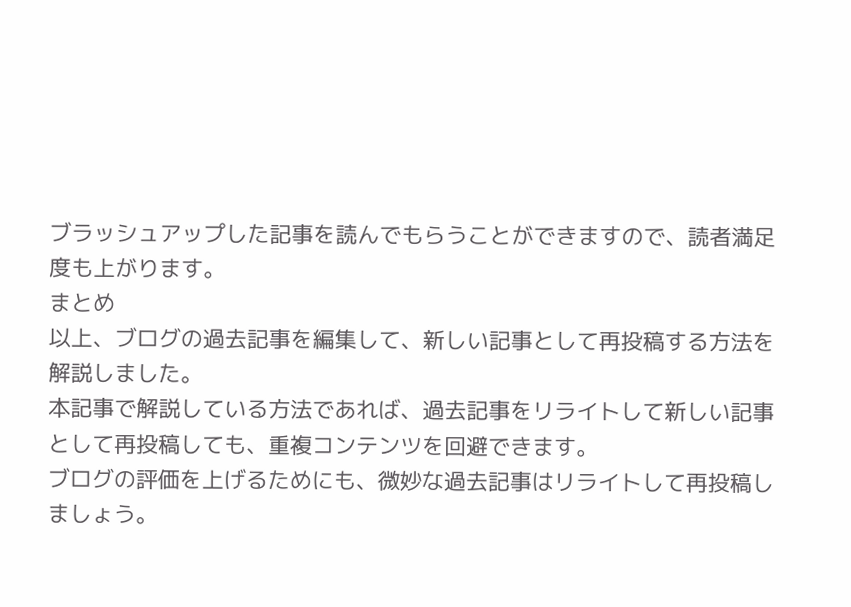ブラッシュアップした記事を読んでもらうことができますので、読者満足度も上がります。
まとめ
以上、ブログの過去記事を編集して、新しい記事として再投稿する方法を解説しました。
本記事で解説している方法であれば、過去記事をリライトして新しい記事として再投稿しても、重複コンテンツを回避できます。
ブログの評価を上げるためにも、微妙な過去記事はリライトして再投稿しましょう。